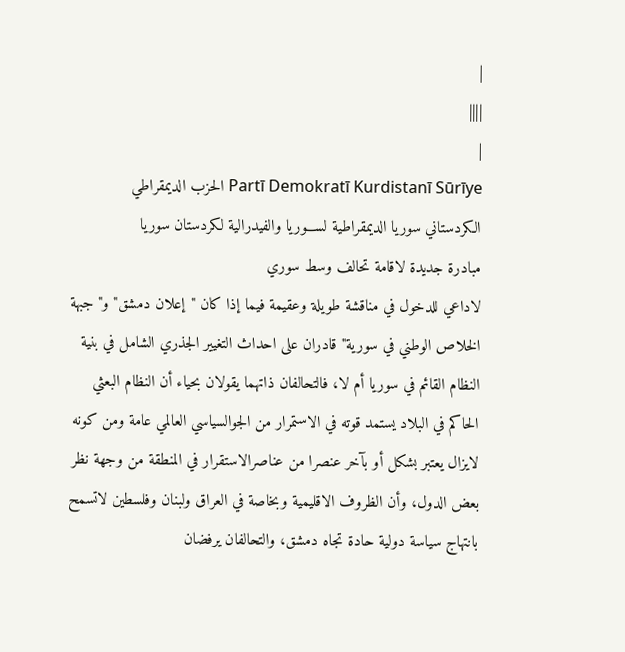|
||||
|
Partī Demokratī Kurdistanī Sūrīye الحزب الديمقراطي الكردستاني سوريا الديمقراطية لســـوريا والفيدرالية لكردستان سوريا
مبادرة جديدة لاقامة تحالف وسط سوري
لاداعي للدخول في مناقشة طويلة وعقيمة فيما إذا كان "إعلان دمشق" و"جبهة الخلاص الوطني في سورية" قادران على احداث التغيير الجذري الشامل في بنية النظام القائم في سوريا أم لا، فالتحالفان ذاتهما يقولان بحياء أن النظام البعثي الحاكم في البلاد يستمد قوته في الاستمرار من الجوالسياسي العالمي عامة ومن كونه لايزال يعتبر بشكل أو بآخر عنصرا من عناصرالاستقرار في المنطقة من وجهة نظر بعض الدول، وأن الظروف الاقليمية وبخاصة في العراق ولبنان وفلسطين لاتسمح بانتهاج سياسة دولية حادة تجاه دمشق، والتحالفان يرفضان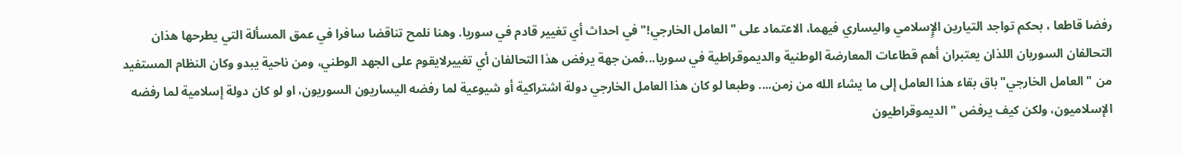رفضا قاطعا ، بحكم تواجد التيارين الإٍسلامي واليساري فيهما، الاعتماد على "العامل الخارجي!" في احداث أي تغيير قادم في سوريا. وهنا نلمح تناقضا سافرا في عمق المسألة التي يطرحها هذان التحالفان السوريان اللذان يعتبران أهم قطاعات المعارضة الوطنية والديموقراطية في سوريا...فمن جهة يرفض هذا التحالفان أي تغييرلايقوم على الجهد الوطني، ومن ناحية يبدو وكان النظام المستفيد من "العامل الخارجي" باق بقاء هذا العامل إلى ما يشاء الله من زمن.... وطبعا لو كان هذا العامل الخارجي دولة اشتراكية أو شيوعية لما رفضه اليساريون السوريون، او لو كان دولة إسلامية لما رفضه الإسلاميون، ولكن كيف يرفض "الديموقراطيون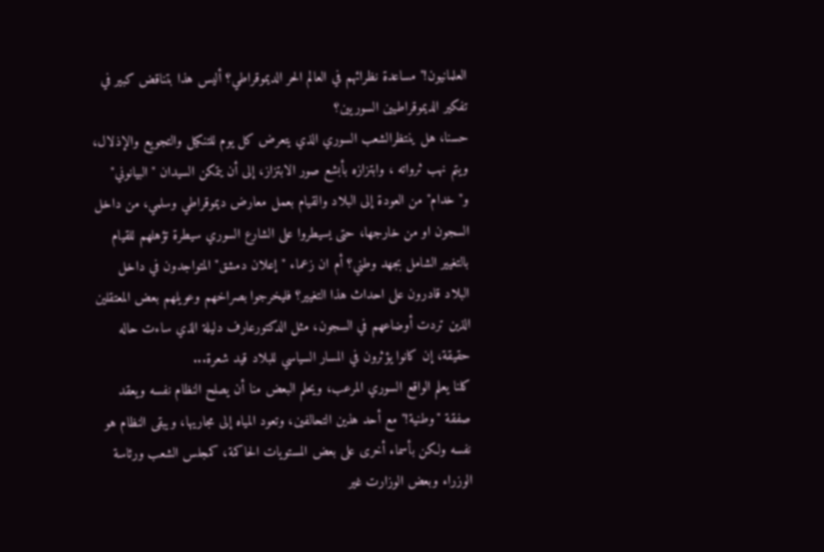العلمانيون!" مساعدة نظرائهم في العالم الحر الديموقراطي؟ أليس هذا بتناقض كبير في تفكير الديموقراطيين السوريين؟
حسنا، هل ينتظرالشعب السوري الذي يتعرض كل يوم للتنكيل والتجويع والإذلال، ويتم نهب ثرواته ، وابتزازه بأبشع صور الابتزاز، إلى أن يتمكن السيدان " البيانوني" و"خدام" من العودة إلى البلاد والقيام بعمل معارض ديموقراطي وسلمي، من داخل السجون او من خارجها، حتى يسيطروا على الشارع السوري سيطرة تؤهلهم للقيام بالتغيير الشامل بجهد وطني؟ أم ان زعماء "إعلان دمشق" المتواجدون في داخل البلاد قادرون على احداث هذا التغيير؟ فليخرجوا بصراخهم وعويلهم بعض المعتقلين الذين تردت أوضاعهم في السجون، مثل الدكتورعارف دليلة الذي ساءت حاله حقيقة، إن كانوا يؤثرون في المسار السياسي للبلاد قيد شعرة...
كلنا يعلم الواقع السوري المرعب، ويحلم البعض منا أن يصلح النظام نفسه ويعقد صفقة "وطنية!" مع أحد هذين التحالفين، وتعود المياه إلى مجاريها، ويبقى النظام هو نفسه ولكن بأسماء أخرى على بعض المستويات الحاكمة، كمجلس الشعب ورئاسة الوزراء وبعض الوزارت غير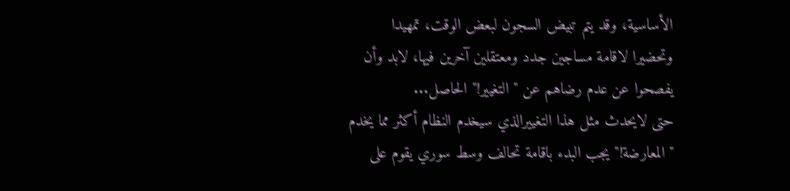الأساسية، وقد يتم تبيض السجون لبعض الوقت، تمهيدا وتحضيرا لاقامة مساجين جدد ومعتقلين آخرين فيها، لابد وأن يفصحوا عن عدم رضاهم عن " التغيير!" الحاصل...
حتى لايحدث مثل هذا التغييرالذي سيخدم النظام أكثر مما يخدم "المعارضة!" يجب البدء باقامة تحالف وسط سوري يقوم على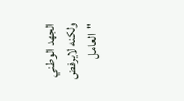الجهد الوطني ولكنه لايرفض "العامل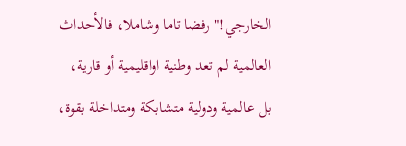الخارجي!" رفضا تاما وشاملا، فالأحداث العالمية لم تعد وطنية اواقليمية أو قارية، بل عالمية ودولية متشابكة ومتداخلة بقوة،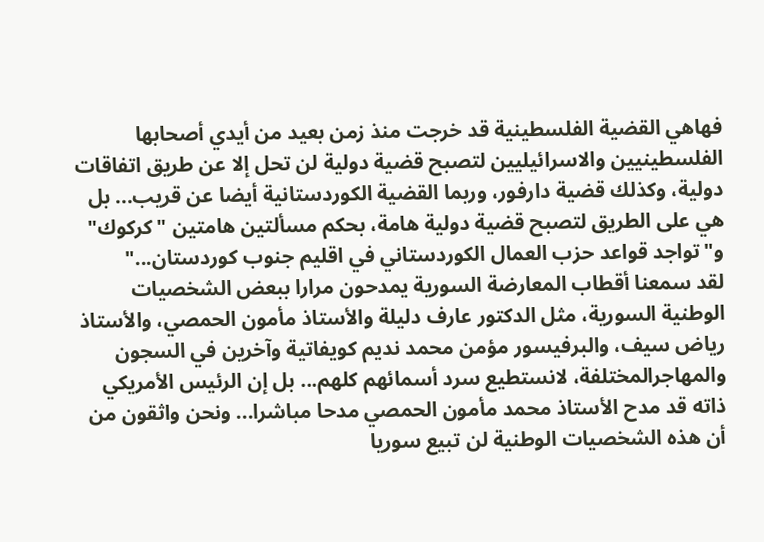فهاهي القضية الفلسطينية قد خرجت منذ زمن بعيد من أيدي أصحابها الفلسطينيين والاسرائيليين لتصبح قضية دولية لن تحل إلا عن طريق اتفاقات دولية، وكذلك قضية دارفور، وربما القضية الكوردستانية أيضا عن قريب... بل هي على الطريق لتصبح قضية دولية هامة، بحكم مسألتين هامتين "كركوك" و"تواجد قواعد حزب العمال الكوردستاني في اقليم جنوب كوردستان..."
لقد سمعنا أقطاب المعارضة السورية يمدحون مرارا ببعض الشخصيات الوطنية السورية، مثل الدكتور عارف دليلة والأستاذ مأمون الحمصي، والأستاذ رياض سيف، والبرفيسور مؤمن محمد نديم كويفاتية وآخرين في السجون والمهاجرالمختلفة، لانستطيع سرد أسمائهم كلهم... بل إن الرئيس الأمريكي ذاته قد مدح الأستاذ محمد مأمون الحمصي مدحا مباشرا... ونحن واثقون من أن هذه الشخصيات الوطنية لن تبيع سوريا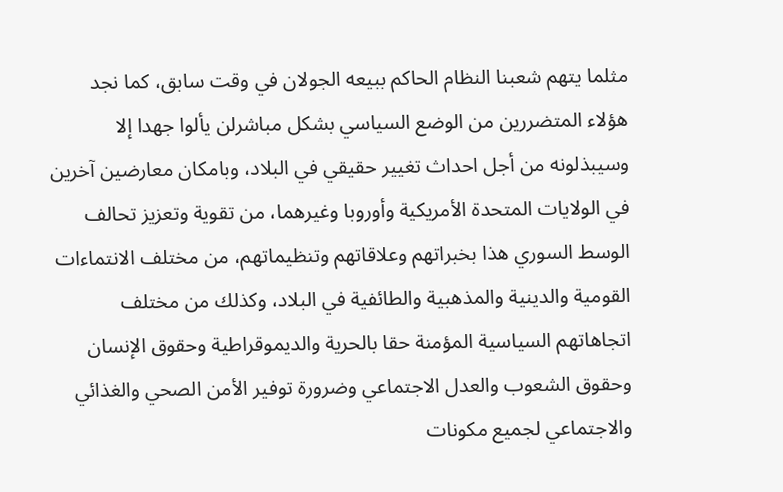مثلما يتهم شعبنا النظام الحاكم ببيعه الجولان في وقت سابق، كما نجد هؤلاء المتضررين من الوضع السياسي بشكل مباشرلن يألوا جهدا إلا وسيبذلونه من أجل احداث تغيير حقيقي في البلاد، وبامكان معارضين آخرين في الولايات المتحدة الأمريكية وأوروبا وغيرهما، من تقوية وتعزيز تحالف الوسط السوري هذا بخبراتهم وعلاقاتهم وتنظيماتهم، من مختلف الانتماءات القومية والدينية والمذهبية والطائفية في البلاد، وكذلك من مختلف اتجاهاتهم السياسية المؤمنة حقا بالحرية والديموقراطية وحقوق الإنسان وحقوق الشعوب والعدل الاجتماعي وضرورة توفير الأمن الصحي والغذائي والاجتماعي لجميع مكونات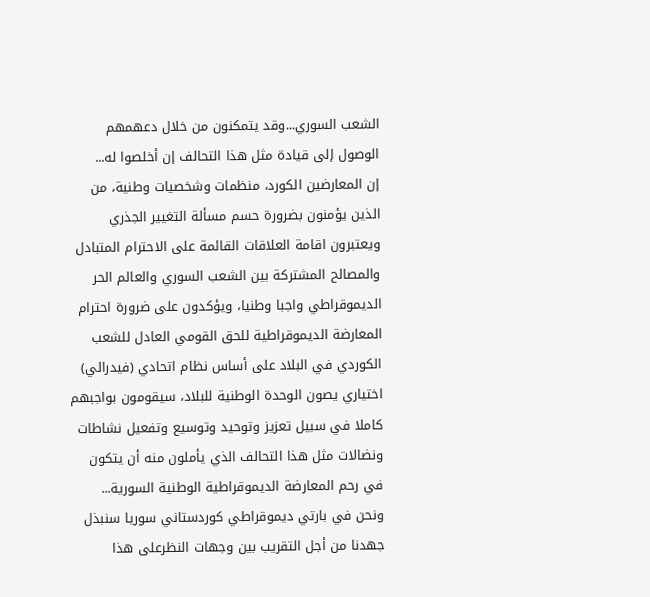الشعب السوري...وقد يتمكنون من خلال دعهمهم الوصول إلى قيادة مثل هذا التحالف إن أخلصوا له...
إن المعارضين الكورد، منظمات وشخصيات وطنية، من الذين يؤمنون بضرورة حسم مسألة التغيير الجذري ويعتبرون اقامة العلاقات القائمة على الاحترام المتبادل والمصالح المشتركة بين الشعب السوري والعالم الحر الديموقراطي واجبا وطنيا، ويؤكدون على ضرورة احترام المعارضة الديموقراطية للحق القومي العادل للشعب الكوردي في البلاد على أساس نظام اتحادي (فيدرالي) اختياري يصون الوحدة الوطنية للبلاد، سيقومون بواجبهم كاملا في سبيل تعزيز وتوحيد وتوسيع وتفعيل نشاطات ونضالات مثل هذا التحالف الذي يأملون منه أن يتكون في رحم المعارضة الديموقراطية الوطنية السورية...
ونحن في بارتي ديموقراطي كوردستاني سوريا سنبذل جهدنا من أجل التقريب بين وجهات النظرعلى هذا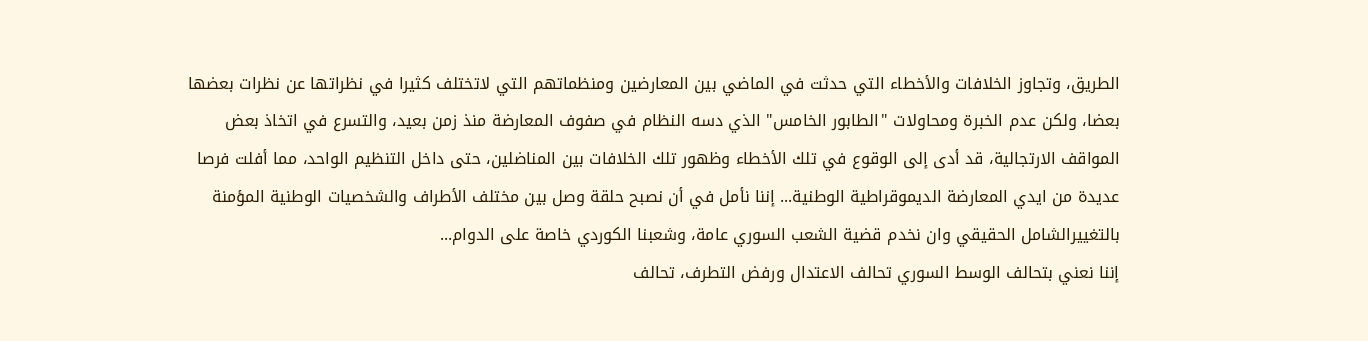الطريق، وتجاوز الخلافات والأخطاء التي حدثت في الماضي بين المعارضين ومنظماتهم التي لاتختلف كثيرا في نظراتها عن نظرات بعضها بعضا، ولكن عدم الخبرة ومحاولات "الطابور الخامس" الذي دسه النظام في صفوف المعارضة منذ زمن بعيد، والتسرع في اتخاذ بعض المواقف الارتجالية، قد أدى إلى الوقوع في تلك الأخطاء وظهور تلك الخلافات بين المناضلين، حتى داخل التنظيم الواحد، مما أفلت فرصا عديدة من ايدي المعارضة الديموقراطية الوطنية... إننا نأمل في أن نصبح حلقة وصل بين مختلف الأطراف والشخصيات الوطنية المؤمنة بالتغييرالشامل الحقيقي وان نخدم قضية الشعب السوري عامة، وشعبنا الكوردي خاصة على الدوام...
إننا نعني بتحالف الوسط السوري تحالف الاعتدال ورفض التطرف، تحالف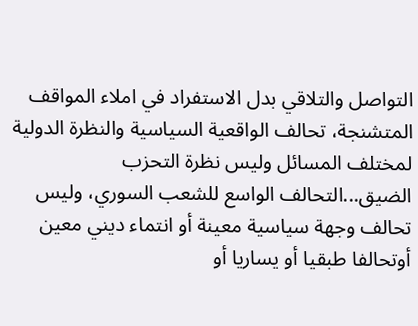التواصل والتلاقي بدل الاستفراد في املاء المواقف المتشنجة، تحالف الواقعية السياسية والنظرة الدولية لمختلف المسائل وليس نظرة التحزب الضيق...التحالف الواسع للشعب السوري، وليس تحالف وجهة سياسية معينة أو انتماء ديني معين أوتحالفا طبقيا أو يساريا أو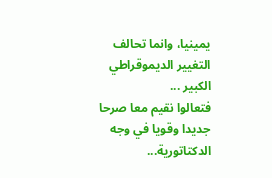يمينيا، وانما تحالف التغيير الديموقراطي الكبير ...
فتعالوا نقيم معا صرحا جديدا وقويا في وجه الدكتاتورية...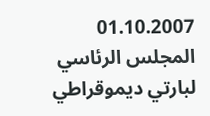01.10.2007 المجلس الرئاسي لبارتي ديموقراطي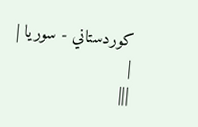كوردستاني - سوريا |
|
|||